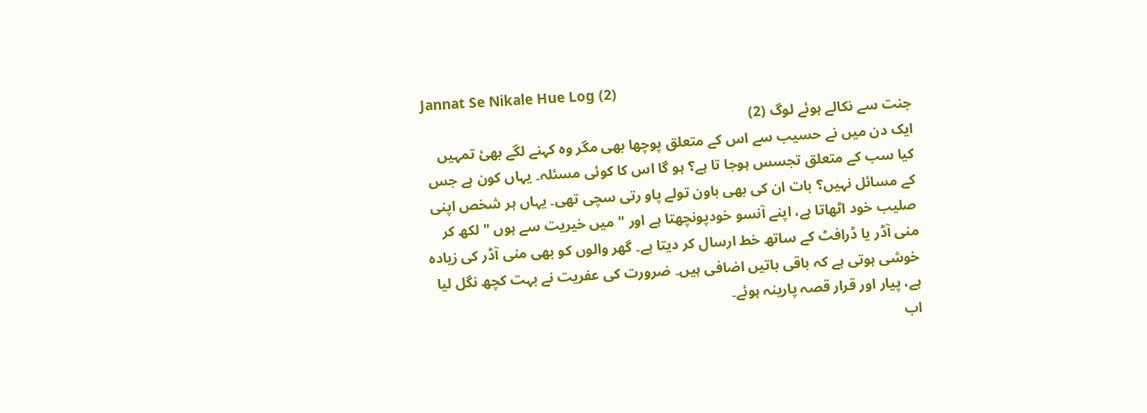Jannat Se Nikale Hue Log (2)
جنت سے نکالے ہوئے لوگ (2)
ایک دن میں نے حسیب سے اس کے متعلق پوچھا بھی مگر وہ کہنے لگے بھئ تمہیں کیا سب کے متعلق تجسس ہوجا تا ہے؟ ہو گا اس کا کوئی مسئلہ۔ یہاں کون ہے جس کے مسائل نہیں؟ بات ان کی بھی باون تولے پاو رتی سچی تھی۔ یہاں ہر شخص اپنی صلیب خود اٹھاتا ہے، اپنے آنسو خودپونچھتا ہے اور " میں خیریت سے ہوں " لکھ کر منی آڈر یا ڈرافٹ کے ساتھ خط ارسال کر دیتا ہے۔ گھر والوں کو بھی منی آڈر کی زیادہ خوشی ہوتی ہے کہ باقی باتیں اضافی ہیں۔ ضرورت کی عفریت نے بہت کچھ نگل لیا ہے، پیار اور قرار قصہ پارینہ ہوئے۔
اب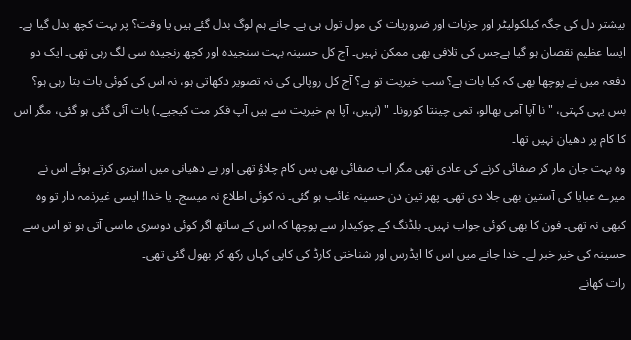بیشتر دل کی جگہ کیلکولیٹر اور جزبات اور ضروریات کی مول تول ہی ہے۔ جانے ہم لوگ بدل گئے ہیں یا وقت؟ پر بہت کچھ بدل گیا ہے۔ ایسا عظیم نقصان ہو گیا ہےجس کی تلافی بھی ممکن نہیں۔ آج کل حسینہ بہت سنجیدہ اور کچھ رنجیدہ سی لگ رہی تھی۔ ایک دو دفعہ میں نے پوچھا بھی کہ کیا بات ہے؟ سب خیریت تو ہے؟ آج کل روپالی کی نہ تصویر دکھاتی ہو، نہ اس کی کوئی بات بتا رہی ہو؟ بس یہی کہتی، " نا آپا آمی بھالو، تمی چینتا کورونا۔ " (نہیں، آپا ہم خیریت سے ہیں آپ فکر مت کیجیے۔) بات آئی گئی ہو گئی، مگر اس کا کام پر دھیان نہیں تھا۔
وہ بہت جان مار کر صفائی کرنے کی عادی تھی مگر اب صفائی بھی بس کام چلاؤ تھی اور بے دھیانی میں استری کرتے ہوئے اس نے میرے عبایا کی آستین بھی جلا دی تھی۔ پھر تین دن حسینہ غائب ہو گئی۔ نہ کوئی اطلاع نہ میسج۔ یا خدا! ایسی غیرذمہ دار تو وہ کبھی نہ تھی۔ فون کا بھی کوئی جواب نہیں۔ بلڈنگ کے چوکیدار سے پوچھا کہ اس کے ساتھ اگر کوئی دوسری ماسی آتی ہو تو اس سے حسینہ کی خیر خبر لے۔ خدا جانے میں اس کا ایڈرس اور شناختی کارڈ کی کاپی کہاں رکھ کر بھول گئی تھی۔
رات کھانے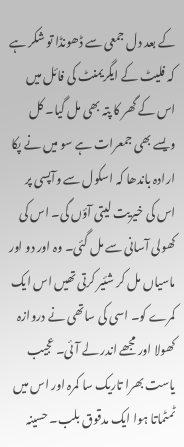کے بعد دل جمعی سے ڈھونڈا تو شکر ہے کہ فلیٹ کے ایگریمنٹ کی فائل میں اس کے گھر کا پتہ بھی مل گیا۔ کل ویسے بھی جمعرات ہے سو میں نے پکا ارادہ باندھا کہ اسکول سے وآپسی پر اس کی خیریت لیتی آؤں گی۔ اس کی کھولی آسانی سے مل گئی۔ وہ اور دو اور ماسیاں مل کر شئیر کرتی تھیں اس ایک کمرے کو۔ اسی کی ساتھی نے دروازہ کھولا اور مجھے اندر لے آئی۔ عجیب یاست بھرا تاریک سا کمرہ اور اس میں ٹمٹماتا ہوا ایک مدقوق بلب۔ حسینہ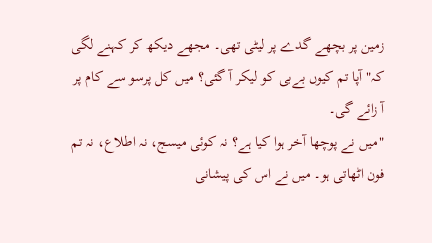زمین پر بچھے گدے پر لیٹی تھی۔ مجھے دیکھ کر کہنے لگی کہ" آپا تم کیوں بےبی کو لیکر آ گئی؟ میں کل پرسو سے کام پر آ زائے گی۔
"میں نے پوچھا آخر ہوا کیا ہے؟ نہ کوئی میسج، نہ اطلاع، نہ تم فون اٹھاتی ہو۔ میں نے اس کی پیشانی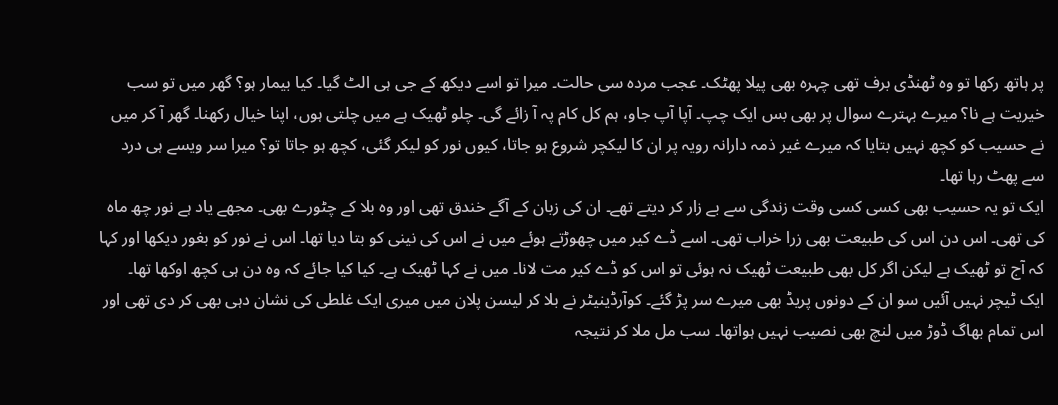پر ہاتھ رکھا تو وہ ٹھنڈی برف تھی چہرہ بھی پیلا پھٹک۔ عجب مردہ سی حالت۔ میرا تو اسے دیکھ کے جی ہی الٹ گیا۔ کیا بیمار ہو؟ گھر میں تو سب خیریت ہے نا؟ میرے بہترے سوال پر بھی بس ایک چپ۔ آپا آپ جاو، ہم کل کام پہ آ زائے گی۔ چلو ٹھیک ہے میں چلتی ہوں، اپنا خیال رکھنا۔ گھر آ کر میں نے حسیب کو کچھ نہیں بتایا کہ میرے غیر ذمہ دارانہ رویہ پر ان کا لیکچر شروع ہو جاتا، کیوں نور کو لیکر گئی، کچھ ہو جاتا تو؟ میرا سر ویسے ہی درد سے پھٹ رہا تھا۔
ایک تو یہ حسیب بھی کسی کسی وقت زندگی سے بے زار کر دیتے تھے۔ ان کی زبان کے آگے خندق تھی اور وہ بلا کے چٹورے بھی۔ مجھے یاد ہے نور چھ ماہ کی تھی۔ اس دن اس کی طبیعت بھی زرا خراب تھی۔ اسے ڈے کیر میں چھوڑتے ہوئے میں نے اس کی نینی کو بتا دیا تھا۔ اس نے نور کو بغور دیکھا اور کہا کہ آج تو ٹھیک ہے لیکن اگر کل بھی طبیعت ٹھیک نہ ہوئی تو اس کو ڈے کیر مت لانا۔ میں نے کہا ٹھیک ہے۔ کیا کیا جائے کہ وہ دن ہی کچھ اوکھا تھا۔
ایک ٹیچر نہیں آئیں سو ان کے دونوں پریڈ بھی میرے سر پڑ گئے۔ کوآرڈینیٹر نے بلا کر لیسن پلان میں میری ایک غلطی کی نشان دہی بھی کر دی تھی اور اس تمام بھاگ ڈوڑ میں لنچ بھی نصیب نہیں ہواتھا۔ سب مل ملا کر نتیجہ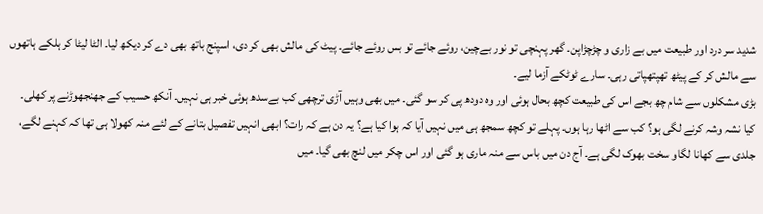شدید سر درد اور طبیعت میں بے زاری و چڑچڑاپن۔ گھر پہنچی تو نور بےچین، روئے جائے تو بس روئے جائے۔ پیٹ کی مالش بھی کر دی، اسپنج باتھ بھی دے کر دیکھ لیا۔ الٹا لیٹا کر ہلکے ہاتھوں سے مالش کر کے پیٹھ تھپتھپاتی رہی۔ سارے ٹوٹکے آزما لیے۔
بڑی مشکلوں سے شام چھ بجے اس کی طبیعت کچھ بحال ہوئی اور وہ دودھ پی کر سو گئی۔ میں بھی وہیں آڑی ترچھی کب بےسدھ ہوئی خبر ہی نہیں۔ آنکھ حسیب کے جھنجھوڑنے پر کھلی۔ کیا نشہ وشہ کرنے لگی ہو؟ کب سے اٹھا رہا ہوں۔ پہلے تو کچھ سمجھ ہی میں نہیں آیا کہ ہوا کیا ہے؟ یہ دن ہے کہ رات؟ ابھی انہیں تفصیل بتانے کے لئے منہ کھولا ہی تھا کہ کہنے لگے، جلدی سے کھانا لگاو سخت بھوک لگی ہے۔ آج دن میں باس سے منہ ماری ہو گئی اور اس چکر میں لنچ بھی گیا۔ میں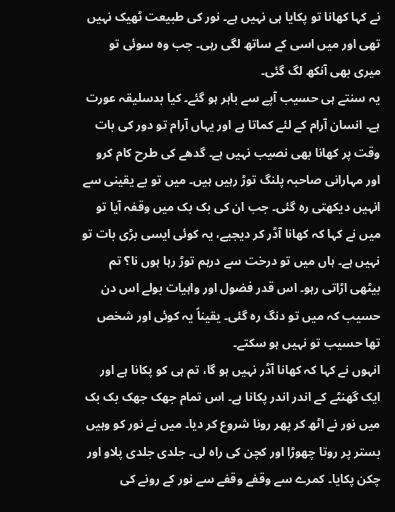نے کہا کھانا تو پکایا ہی نہیں ہے۔ نور کی طبیعت ٹھیک نہیں تھی اور میں اسی کے ساتھ لگی رہی۔ جب وہ سوئی تو میری بھی آنکھ لگ گئی۔
یہ سنتے ہی حسیب آپے سے باہر ہو گئے۔ کیا بدسلیقہ عورت ہے۔ انسان آرام کے لئے کماتا ہے اور یہاں آرام تو دور کی بات وقت پر کھانا بھی نصیب نہیں ہے۔ گدھے کی طرح کام کرو اور مہارانی صاحبہ پلنگ توڑ رہیں ہیں۔ میں تو بے یقینی سے انہیں دیکھتی رہ گئی۔ جب ان کی بک بک میں وقفہ آیا تو میں نے کہا کہ کھانا آڈر کر دیجیے، یہ کوئی ایسی بڑی بات تو نہیں ہے۔ ہاں میں تو درخت سے درہم توڑ رہا ہوں نا؟ تم بیٹھی اڑاتی رہو۔ اس قدر فضول اور واہیات بولے اس دن حسیب کہ میں تو دنگ رہ گئی۔ یقیناً یہ کوئی اور شخص تھا حسیب تو نہیں ہو سکتے۔
انہوں نے کہا کہ کھانا آڈر نہیں ہو گا، تم ہی کو پکانا ہے اور ایک گھنٹے کے اندر اندر پکانا ہے۔ اس تمام جھک جھک بک بک میں نور نے اٹھ کر پھر رونا شروع کر دیا۔ میں نے نور کو وہیں بستر پر روتا چھوڑا اور کچن کی راہ لی۔ جلدی جلدی پلاو اور چکن پکایا۔ کمرے سے وقفے وقفے سے نور کے رونے کی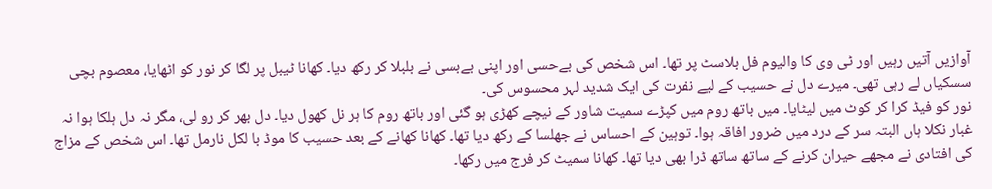آوازیں آتیں رہیں اور ٹی وی کا والیوم فل بلاسٹ پر تھا۔ اس شخص کی بےحسی اور اپنی بےبسی نے بلبلا کر رکھ دیا۔ کھانا ٹیبل پر لگا کر نور کو اٹھایا، معصوم بچی سسکیاں لے رہی تھی۔ میرے دل نے حسیب کے لیے نفرت کی ایک شدید لہر محسوس کی۔
نور کو فیڈ کرا کر کوٹ میں لیٹایا۔ میں باتھ روم میں کپڑے سمیت شاور کے نیچے کھڑی ہو گئی اور باتھ روم کا ہر نل کھول دیا۔ دل بھر کر رو لی، مگر نہ دل ہلکا ہوا نہ غبار نکلا ہاں البتہ سر کے درد میں ضرور افاقہ ہوا۔ توہین کے احساس نے جھلسا کے رکھ دیا تھا۔ کھانا کھانے کے بعد حسیب کا موڈ با لکل نارمل تھا۔ اس شخص کے مزاج کی افتادی نے مجھے حیران کرنے کے ساتھ ساتھ ڈرا بھی دیا تھا۔ کھانا سمیٹ کر فرج میں رکھا۔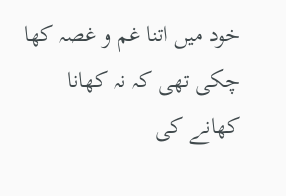خود میں اتنا غم و غصہ کھا چکی تھی کہ نہ کھانا کھانے کی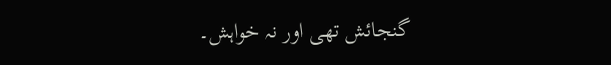گنجائش تھی اور نہ خواہش۔